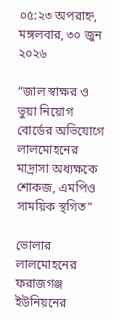০৫:২৩ অপরাহ্ন, মঙ্গলবার, ৩০ জুন ২০২৬

“জাল স্বাক্ষর ও ভুয়া নিয়োগ বোর্ডের অভিযোগে লালমোহনের মাদ্রাসা অধ্যক্ষকে শোকজ, এমপিও সাময়িক স্থগিত”

ভোলার লালমোহনের ফরাজগঞ্জ ইউনিয়নের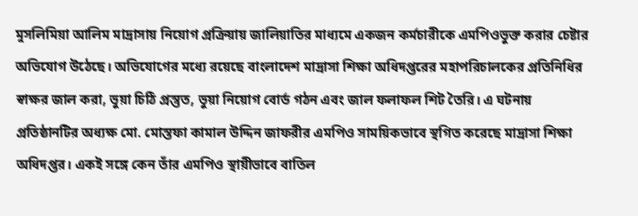মুসলিমিয়া আলিম মাদ্রাসায় নিয়োগ প্রক্রিয়ায় জালিয়াতির মাধ্যমে একজন কর্মচারীকে এমপিওভুক্ত করার চেষ্টার অভিযোগ উঠেছে। অভিযোগের মধ্যে রয়েছে বাংলাদেশ মাদ্রাসা শিক্ষা অধিদপ্তরের মহাপরিচালকের প্রতিনিধির স্বাক্ষর জাল করা, ভুয়া চিঠি প্রস্তুত, ভুয়া নিয়োগ বোর্ড গঠন এবং জাল ফলাফল শিট তৈরি। এ ঘটনায় প্রতিষ্ঠানটির অধ্যক্ষ মো. মোস্তফা কামাল উদ্দিন জাফরীর এমপিও সাময়িকভাবে স্থগিত করেছে মাদ্রাসা শিক্ষা অধিদপ্তর। একই সঙ্গে কেন তাঁর এমপিও স্থায়ীভাবে বাতিল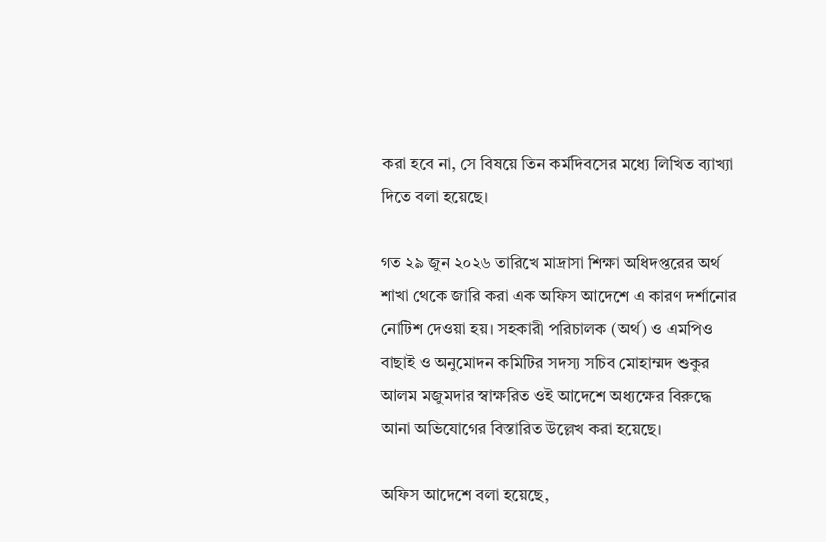করা হবে না, সে বিষয়ে তিন কর্মদিবসের মধ্যে লিখিত ব্যাখ্যা দিতে বলা হয়েছে।

গত ২৯ জুন ২০২৬ তারিখে মাদ্রাসা শিক্ষা অধিদপ্তরের অর্থ শাখা থেকে জারি করা এক অফিস আদেশে এ কারণ দর্শানোর নোটিশ দেওয়া হয়। সহকারী পরিচালক (অর্থ) ও এমপিও বাছাই ও অনুমোদন কমিটির সদস্য সচিব মোহাম্মদ শুকুর আলম মজুমদার স্বাক্ষরিত ওই আদেশে অধ্যক্ষের বিরুদ্ধে আনা অভিযোগের বিস্তারিত উল্লেখ করা হয়েছে।

অফিস আদেশে বলা হয়েছে,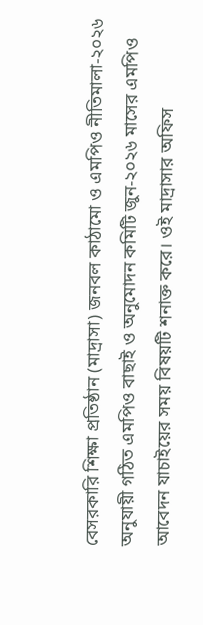বেসরকারি শিক্ষা প্রতিষ্ঠান (মাদ্রাসা) জনবল কাঠামো ও এমপিও নীতিমালা-২০২৬ অনুযায়ী গঠিত এমপিও বাছাই ও অনুমোদন কমিটি জুন-২০২৬ মাসের এমপিও আবেদন যাচাইয়ের সময় বিষয়টি শনাক্ত করে। ওই মাদ্রাসার অফিস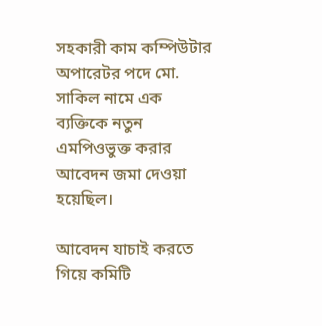সহকারী কাম কম্পিউটার অপারেটর পদে মো. সাকিল নামে এক ব্যক্তিকে নতুন এমপিওভুক্ত করার আবেদন জমা দেওয়া হয়েছিল।

আবেদন যাচাই করতে গিয়ে কমিটি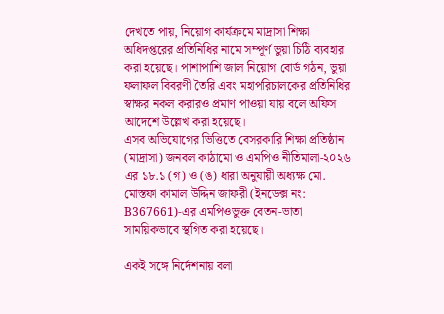দেখতে পায়, নিয়োগ কার্যক্রমে মাদ্রাসা শিক্ষা অধিদপ্তরের প্রতিনিধির নামে সম্পূর্ণ ভুয়া চিঠি ব্যবহার করা হয়েছে। পাশাপাশি জাল নিয়োগ বোর্ড গঠন, ভুয়া ফলাফল বিবরণী তৈরি এবং মহাপরিচালকের প্রতিনিধির স্বাক্ষর নকল করারও প্রমাণ পাওয়া যায় বলে অফিস আদেশে উল্লেখ করা হয়েছে।
এসব অভিযোগের ভিত্তিতে বেসরকারি শিক্ষা প্রতিষ্ঠান (মাদ্রাসা) জনবল কাঠামো ও এমপিও নীতিমালা-২০২৬ এর ১৮.১ (গ) ও (ঙ) ধারা অনুযায়ী অধ্যক্ষ মো. মোস্তফা কামাল উদ্দিন জাফরী (ইনডেক্স নং: B367661)-এর এমপিওভুক্ত বেতন-ভাতা সাময়িকভাবে স্থগিত করা হয়েছে।

একই সঙ্গে নির্দেশনায় বলা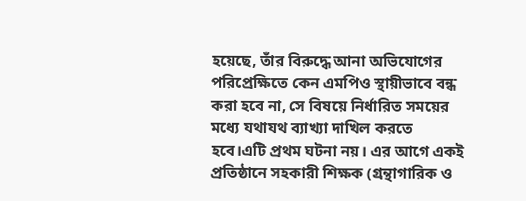হয়েছে, তাঁর বিরুদ্ধে আনা অভিযোগের পরিপ্রেক্ষিতে কেন এমপিও স্থায়ীভাবে বন্ধ করা হবে না, সে বিষয়ে নির্ধারিত সময়ের মধ্যে যথাযথ ব্যাখ্যা দাখিল করতে হবে।এটি প্রথম ঘটনা নয়। এর আগে একই প্রতিষ্ঠানে সহকারী শিক্ষক (গ্রন্থাগারিক ও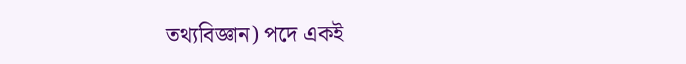তথ্যবিজ্ঞান) পদে একই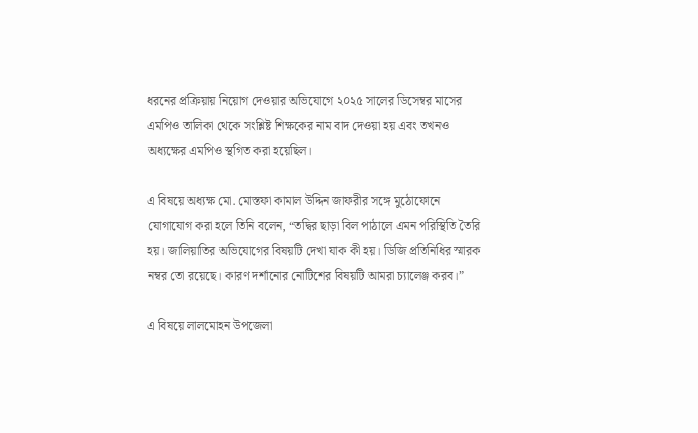ধরনের প্রক্রিয়ায় নিয়োগ দেওয়ার অভিযোগে ২০২৫ সালের ডিসেম্বর মাসের এমপিও তালিকা থেকে সংশ্লিষ্ট শিক্ষকের নাম বাদ দেওয়া হয় এবং তখনও অধ্যক্ষের এমপিও স্থগিত করা হয়েছিল।

এ বিষয়ে অধ্যক্ষ মো. মোস্তফা কামাল উদ্দিন জাফরীর সঙ্গে মুঠোফোনে যোগাযোগ করা হলে তিনি বলেন, “তদ্বির ছাড়া বিল পাঠালে এমন পরিস্থিতি তৈরি হয়। জালিয়াতির অভিযোগের বিষয়টি দেখা যাক কী হয়। ডিজি প্রতিনিধির স্মারক নম্বর তো রয়েছে। কারণ দর্শানোর নোটিশের বিষয়টি আমরা চ্যালেঞ্জ করব।”

এ বিষয়ে লালমোহন উপজেলা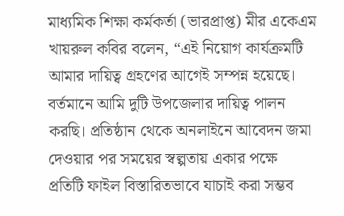মাধ্যমিক শিক্ষা কর্মকর্তা (ভারপ্রাপ্ত) মীর একেএম খায়রুল কবির বলেন, “এই নিয়োগ কার্যক্রমটি আমার দায়িত্ব গ্রহণের আগেই সম্পন্ন হয়েছে। বর্তমানে আমি দুটি উপজেলার দায়িত্ব পালন করছি। প্রতিষ্ঠান থেকে অনলাইনে আবেদন জমা দেওয়ার পর সময়ের স্বল্পতায় একার পক্ষে প্রতিটি ফাইল বিস্তারিতভাবে যাচাই করা সম্ভব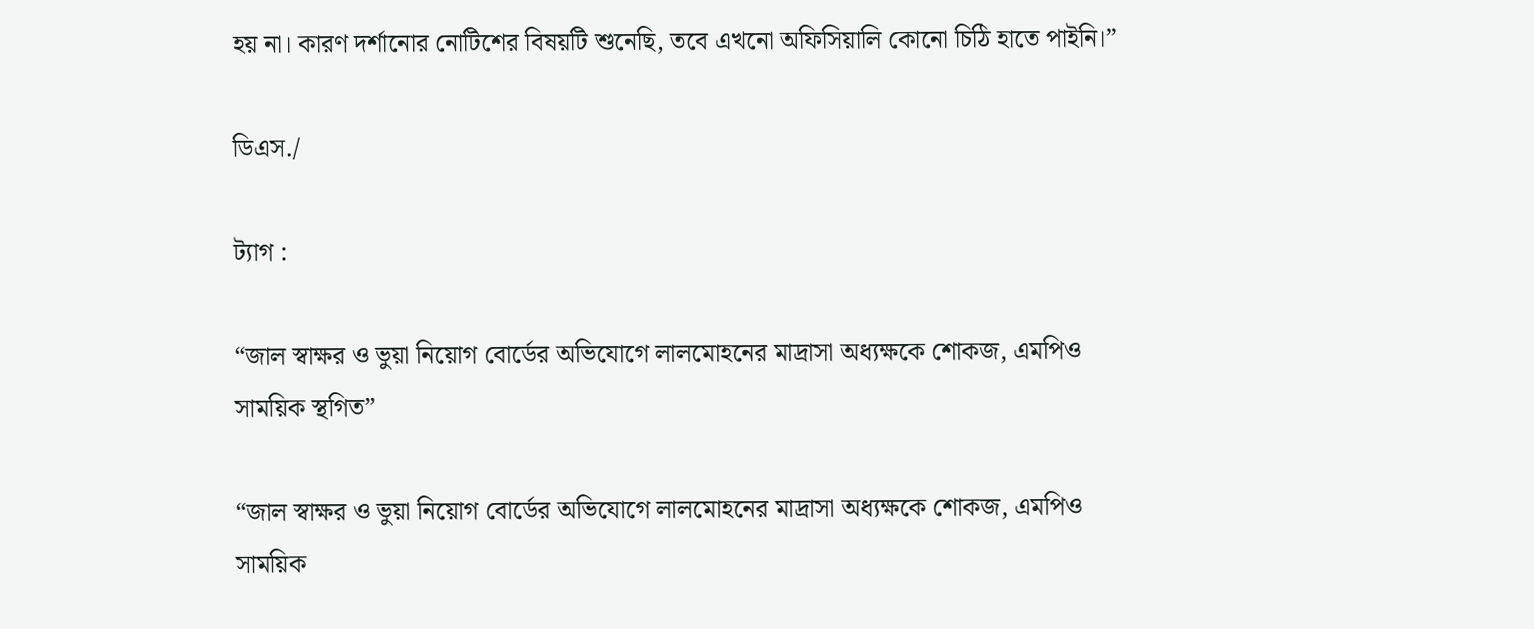হয় না। কারণ দর্শানোর নোটিশের বিষয়টি শুনেছি, তবে এখনো অফিসিয়ালি কোনো চিঠি হাতে পাইনি।”

ডিএস./

ট্যাগ :

“জাল স্বাক্ষর ও ভুয়া নিয়োগ বোর্ডের অভিযোগে লালমোহনের মাদ্রাসা অধ্যক্ষকে শোকজ, এমপিও সাময়িক স্থগিত”

“জাল স্বাক্ষর ও ভুয়া নিয়োগ বোর্ডের অভিযোগে লালমোহনের মাদ্রাসা অধ্যক্ষকে শোকজ, এমপিও সাময়িক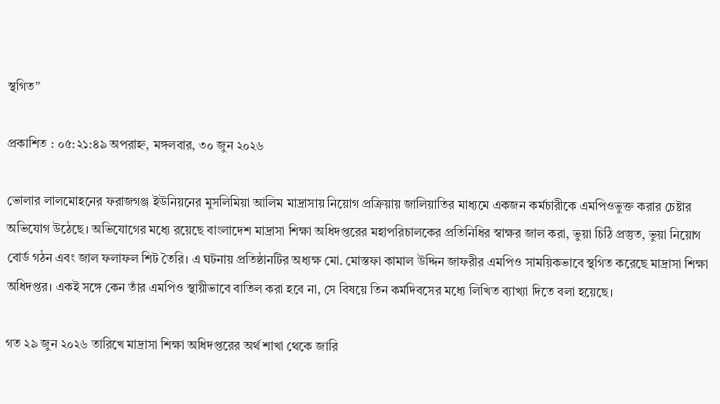স্থগিত”

প্রকাশিত : ০৫:২১:৪৯ অপরাহ্ন, মঙ্গলবার, ৩০ জুন ২০২৬

ভোলার লালমোহনের ফরাজগঞ্জ ইউনিয়নের মুসলিমিয়া আলিম মাদ্রাসায় নিয়োগ প্রক্রিয়ায় জালিয়াতির মাধ্যমে একজন কর্মচারীকে এমপিওভুক্ত করার চেষ্টার অভিযোগ উঠেছে। অভিযোগের মধ্যে রয়েছে বাংলাদেশ মাদ্রাসা শিক্ষা অধিদপ্তরের মহাপরিচালকের প্রতিনিধির স্বাক্ষর জাল করা, ভুয়া চিঠি প্রস্তুত, ভুয়া নিয়োগ বোর্ড গঠন এবং জাল ফলাফল শিট তৈরি। এ ঘটনায় প্রতিষ্ঠানটির অধ্যক্ষ মো. মোস্তফা কামাল উদ্দিন জাফরীর এমপিও সাময়িকভাবে স্থগিত করেছে মাদ্রাসা শিক্ষা অধিদপ্তর। একই সঙ্গে কেন তাঁর এমপিও স্থায়ীভাবে বাতিল করা হবে না, সে বিষয়ে তিন কর্মদিবসের মধ্যে লিখিত ব্যাখ্যা দিতে বলা হয়েছে।

গত ২৯ জুন ২০২৬ তারিখে মাদ্রাসা শিক্ষা অধিদপ্তরের অর্থ শাখা থেকে জারি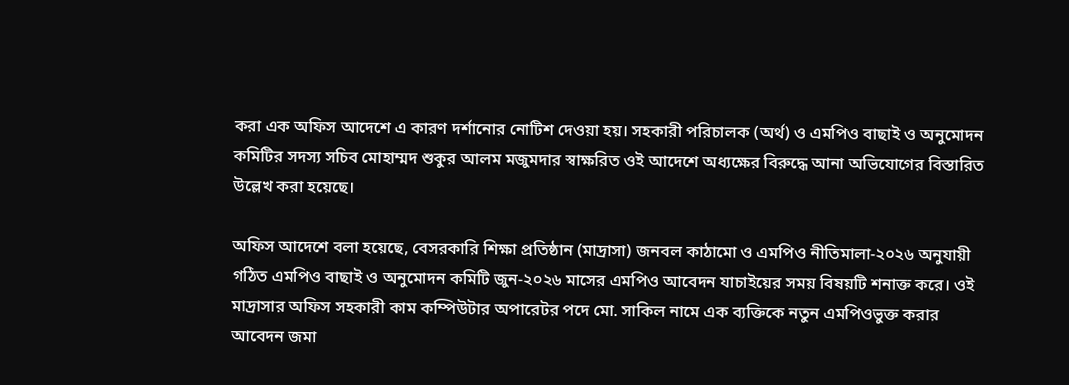করা এক অফিস আদেশে এ কারণ দর্শানোর নোটিশ দেওয়া হয়। সহকারী পরিচালক (অর্থ) ও এমপিও বাছাই ও অনুমোদন কমিটির সদস্য সচিব মোহাম্মদ শুকুর আলম মজুমদার স্বাক্ষরিত ওই আদেশে অধ্যক্ষের বিরুদ্ধে আনা অভিযোগের বিস্তারিত উল্লেখ করা হয়েছে।

অফিস আদেশে বলা হয়েছে, বেসরকারি শিক্ষা প্রতিষ্ঠান (মাদ্রাসা) জনবল কাঠামো ও এমপিও নীতিমালা-২০২৬ অনুযায়ী গঠিত এমপিও বাছাই ও অনুমোদন কমিটি জুন-২০২৬ মাসের এমপিও আবেদন যাচাইয়ের সময় বিষয়টি শনাক্ত করে। ওই মাদ্রাসার অফিস সহকারী কাম কম্পিউটার অপারেটর পদে মো. সাকিল নামে এক ব্যক্তিকে নতুন এমপিওভুক্ত করার আবেদন জমা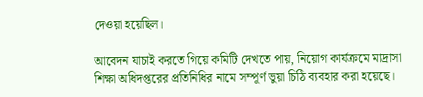দেওয়া হয়েছিল।

আবেদন যাচাই করতে গিয়ে কমিটি দেখতে পায়, নিয়োগ কার্যক্রমে মাদ্রাসা শিক্ষা অধিদপ্তরের প্রতিনিধির নামে সম্পূর্ণ ভুয়া চিঠি ব্যবহার করা হয়েছে।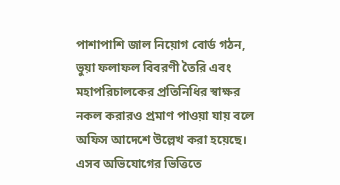পাশাপাশি জাল নিয়োগ বোর্ড গঠন, ভুয়া ফলাফল বিবরণী তৈরি এবং মহাপরিচালকের প্রতিনিধির স্বাক্ষর নকল করারও প্রমাণ পাওয়া যায় বলে অফিস আদেশে উল্লেখ করা হয়েছে।
এসব অভিযোগের ভিত্তিতে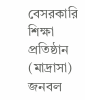বেসরকারি শিক্ষা প্রতিষ্ঠান (মাদ্রাসা) জনবল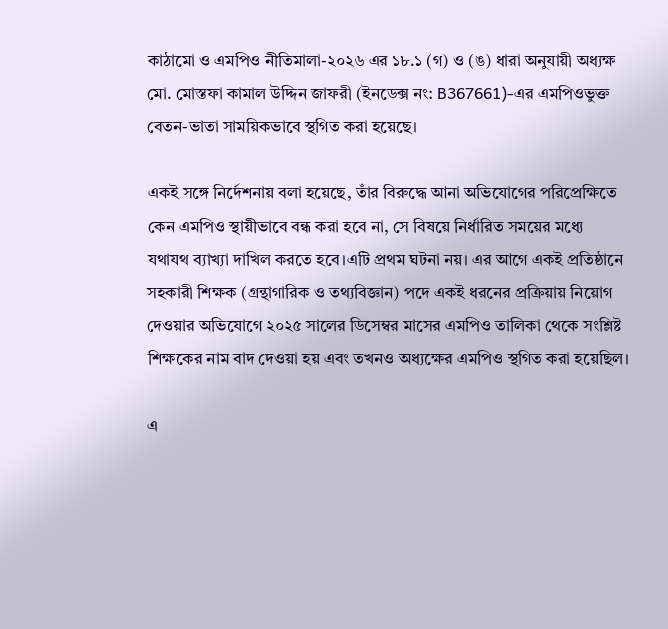কাঠামো ও এমপিও নীতিমালা-২০২৬ এর ১৮.১ (গ) ও (ঙ) ধারা অনুযায়ী অধ্যক্ষ মো. মোস্তফা কামাল উদ্দিন জাফরী (ইনডেক্স নং: B367661)-এর এমপিওভুক্ত বেতন-ভাতা সাময়িকভাবে স্থগিত করা হয়েছে।

একই সঙ্গে নির্দেশনায় বলা হয়েছে, তাঁর বিরুদ্ধে আনা অভিযোগের পরিপ্রেক্ষিতে কেন এমপিও স্থায়ীভাবে বন্ধ করা হবে না, সে বিষয়ে নির্ধারিত সময়ের মধ্যে যথাযথ ব্যাখ্যা দাখিল করতে হবে।এটি প্রথম ঘটনা নয়। এর আগে একই প্রতিষ্ঠানে সহকারী শিক্ষক (গ্রন্থাগারিক ও তথ্যবিজ্ঞান) পদে একই ধরনের প্রক্রিয়ায় নিয়োগ দেওয়ার অভিযোগে ২০২৫ সালের ডিসেম্বর মাসের এমপিও তালিকা থেকে সংশ্লিষ্ট শিক্ষকের নাম বাদ দেওয়া হয় এবং তখনও অধ্যক্ষের এমপিও স্থগিত করা হয়েছিল।

এ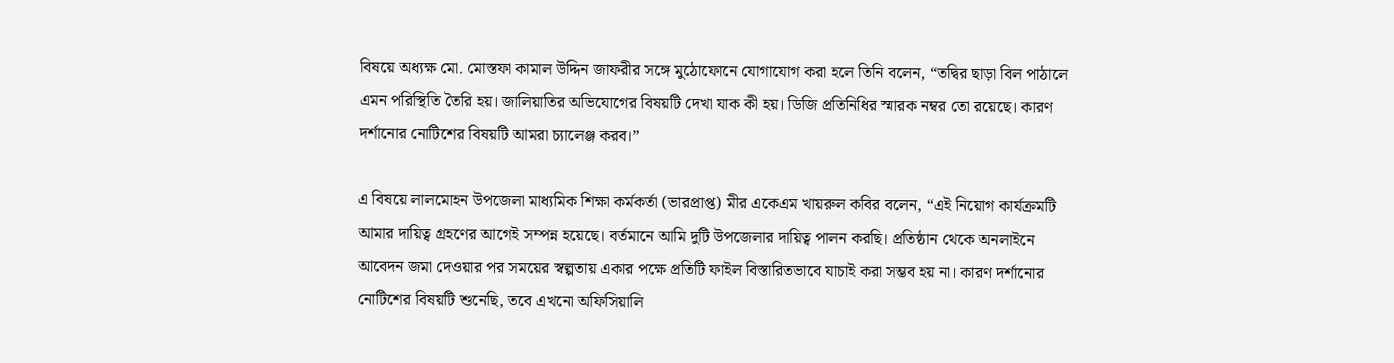বিষয়ে অধ্যক্ষ মো. মোস্তফা কামাল উদ্দিন জাফরীর সঙ্গে মুঠোফোনে যোগাযোগ করা হলে তিনি বলেন, “তদ্বির ছাড়া বিল পাঠালে এমন পরিস্থিতি তৈরি হয়। জালিয়াতির অভিযোগের বিষয়টি দেখা যাক কী হয়। ডিজি প্রতিনিধির স্মারক নম্বর তো রয়েছে। কারণ দর্শানোর নোটিশের বিষয়টি আমরা চ্যালেঞ্জ করব।”

এ বিষয়ে লালমোহন উপজেলা মাধ্যমিক শিক্ষা কর্মকর্তা (ভারপ্রাপ্ত) মীর একেএম খায়রুল কবির বলেন, “এই নিয়োগ কার্যক্রমটি আমার দায়িত্ব গ্রহণের আগেই সম্পন্ন হয়েছে। বর্তমানে আমি দুটি উপজেলার দায়িত্ব পালন করছি। প্রতিষ্ঠান থেকে অনলাইনে আবেদন জমা দেওয়ার পর সময়ের স্বল্পতায় একার পক্ষে প্রতিটি ফাইল বিস্তারিতভাবে যাচাই করা সম্ভব হয় না। কারণ দর্শানোর নোটিশের বিষয়টি শুনেছি, তবে এখনো অফিসিয়ালি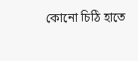কোনো চিঠি হাতে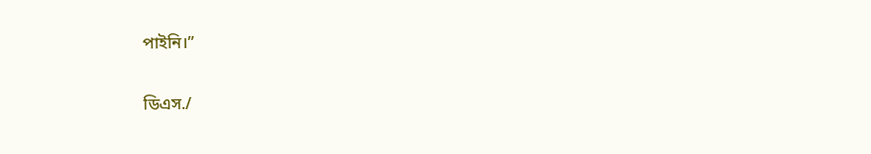পাইনি।”

ডিএস./